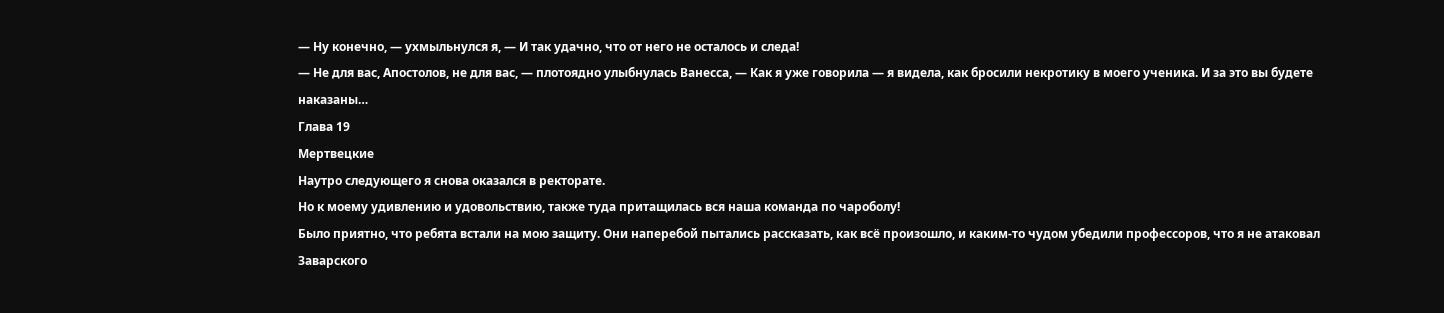— Ну конечно, — ухмыльнулся я, — И так удачно, что от него не осталось и следа!
— Не для вас, Апостолов, не для вас, — плотоядно улыбнулась Ванесса, — Как я уже говорила — я видела, как бросили некротику в моего ученика. И за это вы будете наказаны…
Глава 19
Мертвецкие
Наутро следующего я снова оказался в ректорате.
Но к моему удивлению и удовольствию, также туда притащилась вся наша команда по чароболу!
Было приятно, что ребята встали на мою защиту. Они наперебой пытались рассказать, как всё произошло, и каким-то чудом убедили профессоров, что я не атаковал Заварского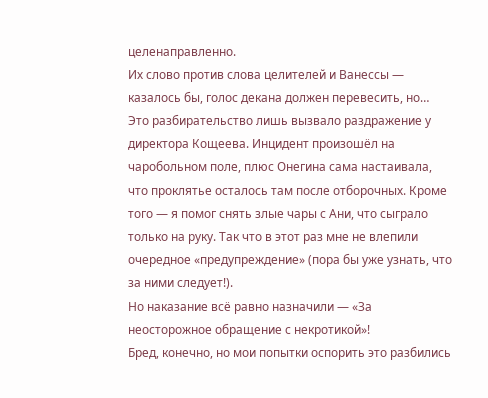целенаправленно.
Их слово против слова целителей и Ванессы — казалось бы, голос декана должен перевесить, но…
Это разбирательство лишь вызвало раздражение у директора Кощеева. Инцидент произошёл на чаробольном поле, плюс Онегина сама настаивала, что проклятье осталось там после отборочных. Кроме того — я помог снять злые чары с Ани, что сыграло только на руку. Так что в этот раз мне не влепили очередное «предупреждение» (пора бы уже узнать, что за ними следует!).
Но наказание всё равно назначили — «За неосторожное обращение с некротикой»!
Бред, конечно, но мои попытки оспорить это разбились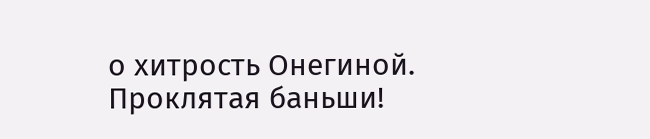о хитрость Онегиной.
Проклятая баньши!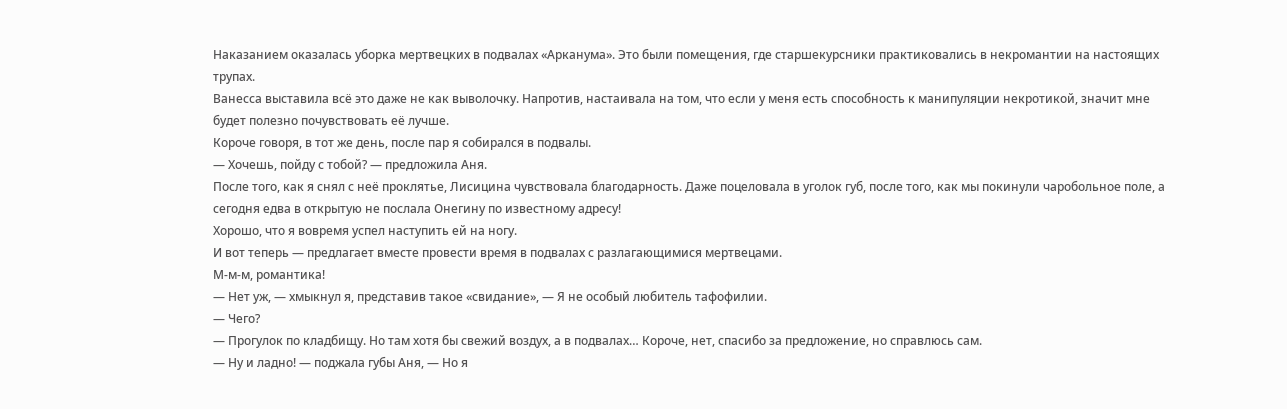Наказанием оказалась уборка мертвецких в подвалах «Арканума». Это были помещения, где старшекурсники практиковались в некромантии на настоящих трупах.
Ванесса выставила всё это даже не как выволочку. Напротив, настаивала на том, что если у меня есть способность к манипуляции некротикой, значит мне будет полезно почувствовать её лучше.
Короче говоря, в тот же день, после пар я собирался в подвалы.
— Хочешь, пойду с тобой? — предложила Аня.
После того, как я снял с неё проклятье, Лисицина чувствовала благодарность. Даже поцеловала в уголок губ, после того, как мы покинули чаробольное поле, а сегодня едва в открытую не послала Онегину по известному адресу!
Хорошо, что я вовремя успел наступить ей на ногу.
И вот теперь — предлагает вместе провести время в подвалах с разлагающимися мертвецами.
М-м-м, романтика!
— Нет уж, — хмыкнул я, представив такое «свидание», — Я не особый любитель тафофилии.
— Чего?
— Прогулок по кладбищу. Но там хотя бы свежий воздух, а в подвалах… Короче, нет, спасибо за предложение, но справлюсь сам.
— Ну и ладно! — поджала губы Аня, — Но я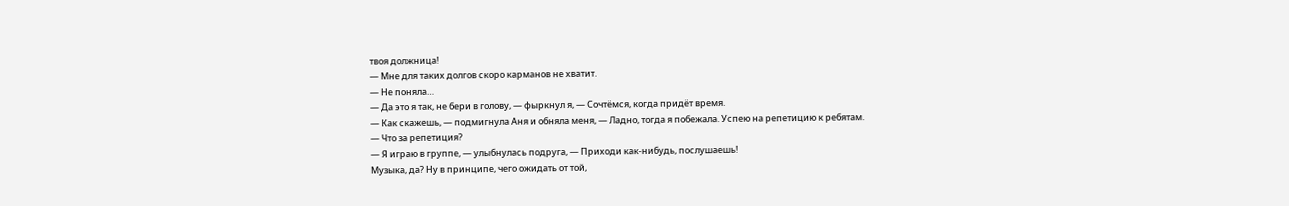твоя должница!
— Мне для таких долгов скоро карманов не хватит.
— Не поняла…
— Да это я так, не бери в голову, — фыркнул я, — Сочтёмся, когда придёт время.
— Как скажешь, — подмигнула Аня и обняла меня, — Ладно, тогда я побежала. Успею на репетицию к ребятам.
— Что за репетиция?
— Я играю в группе, — улыбнулась подруга, — Приходи как-нибудь, послушаешь!
Музыка, да? Ну в принципе, чего ожидать от той,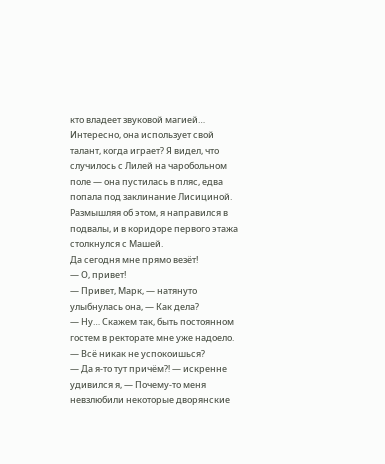кто владеет звуковой магией… Интересно, она использует свой талант, когда играет? Я видел, что случилось с Лилей на чаробольном поле — она пустилась в пляс, едва попала под заклинание Лисициной.
Размышляя об этом, я направился в подвалы, и в коридоре первого этажа столкнулся с Машей.
Да сегодня мне прямо везёт!
— О, привет!
— Привет, Марк, — натянуто улыбнулась она, — Как дела?
— Ну… Скажем так, быть постоянном гостем в ректорате мне уже надоело.
— Всё никак не успокоишься?
— Да я-то тут причём⁈ — искренне удивился я, — Почему-то меня невзлюбили некоторые дворянские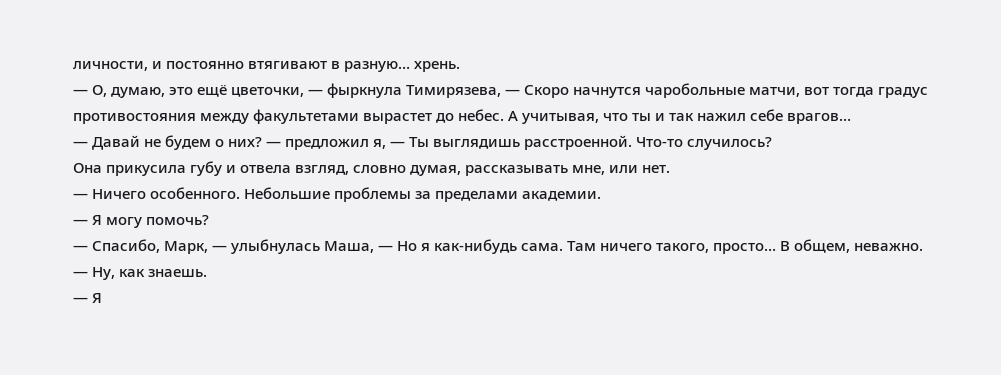личности, и постоянно втягивают в разную… хрень.
— О, думаю, это ещё цветочки, — фыркнула Тимирязева, — Скоро начнутся чаробольные матчи, вот тогда градус противостояния между факультетами вырастет до небес. А учитывая, что ты и так нажил себе врагов…
— Давай не будем о них? — предложил я, — Ты выглядишь расстроенной. Что-то случилось?
Она прикусила губу и отвела взгляд, словно думая, рассказывать мне, или нет.
— Ничего особенного. Небольшие проблемы за пределами академии.
— Я могу помочь?
— Спасибо, Марк, — улыбнулась Маша, — Но я как-нибудь сама. Там ничего такого, просто… В общем, неважно.
— Ну, как знаешь.
— Я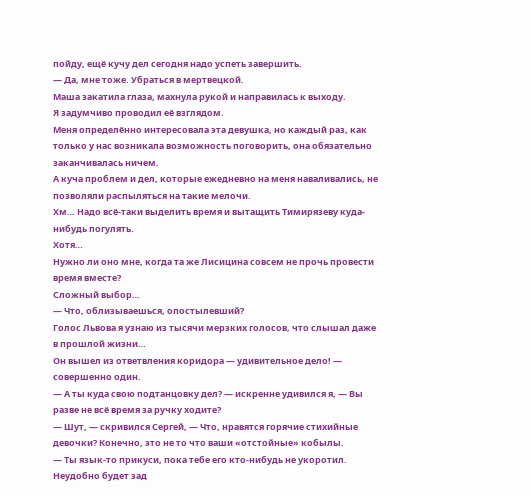пойду, ещё кучу дел сегодня надо успеть завершить.
— Да, мне тоже. Убраться в мертвецкой.
Маша закатила глаза, махнула рукой и направилась к выходу.
Я задумчиво проводил её взглядом.
Меня определённо интересовала эта девушка, но каждый раз, как только у нас возникала возможность поговорить, она обязательно заканчивалась ничем.
А куча проблем и дел, которые ежедневно на меня наваливались, не позволяли распыляться на такие мелочи.
Хм… Надо всё-таки выделить время и вытащить Тимирязеву куда-нибудь погулять.
Хотя…
Нужно ли оно мне, когда та же Лисицина совсем не прочь провести время вместе?
Сложный выбор…
— Что, облизываешься, опостылевший?
Голос Львова я узнаю из тысячи мерзких голосов, что слышал даже в прошлой жизни…
Он вышел из ответвления коридора — удивительное дело! — совершенно один.
— А ты куда свою подтанцовку дел? — искренне удивился я, — Вы разве не всё время за ручку ходите?
— Шут, — скривился Сергей, — Что, нравятся горячие стихийные девочки? Конечно, это не то что ваши «отстойные» кобылы.
— Ты язык-то прикуси, пока тебе его кто-нибудь не укоротил. Неудобно будет зад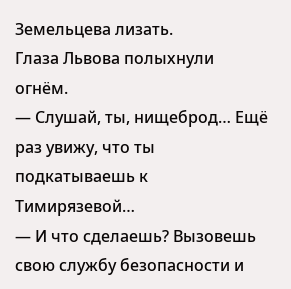Земельцева лизать.
Глаза Львова полыхнули огнём.
— Слушай, ты, нищеброд… Ещё раз увижу, что ты подкатываешь к Тимирязевой…
— И что сделаешь? Вызовешь свою службу безопасности и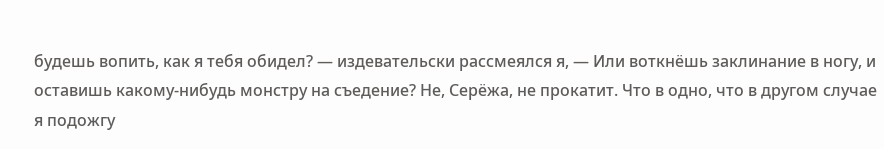будешь вопить, как я тебя обидел? — издевательски рассмеялся я, — Или воткнёшь заклинание в ногу, и оставишь какому-нибудь монстру на съедение? Не, Серёжа, не прокатит. Что в одно, что в другом случае я подожгу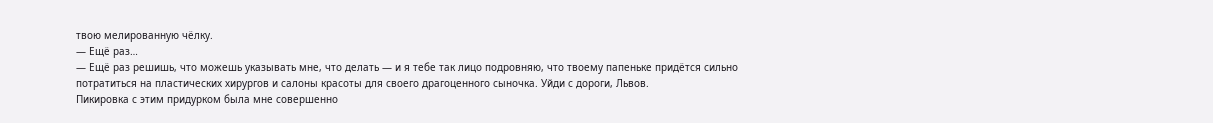твою мелированную чёлку.
— Ещё раз…
— Ещё раз решишь, что можешь указывать мне, что делать — и я тебе так лицо подровняю, что твоему папеньке придётся сильно потратиться на пластических хирургов и салоны красоты для своего драгоценного сыночка. Уйди с дороги, Львов.
Пикировка с этим придурком была мне совершенно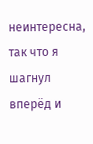неинтересна, так что я шагнул вперёд и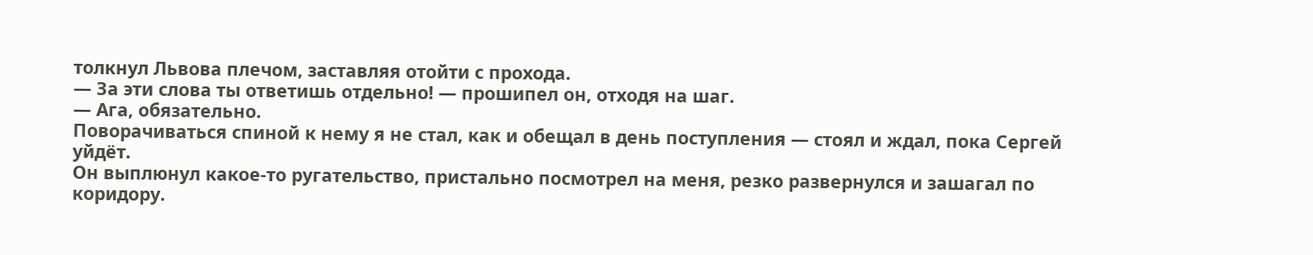толкнул Львова плечом, заставляя отойти с прохода.
— За эти слова ты ответишь отдельно! — прошипел он, отходя на шаг.
— Ага, обязательно.
Поворачиваться спиной к нему я не стал, как и обещал в день поступления — стоял и ждал, пока Сергей уйдёт.
Он выплюнул какое-то ругательство, пристально посмотрел на меня, резко развернулся и зашагал по коридору.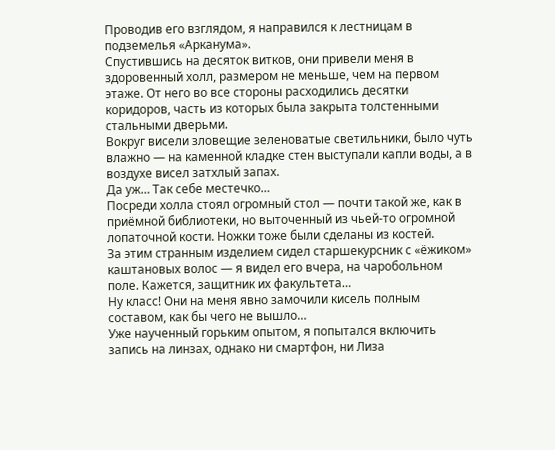Проводив его взглядом, я направился к лестницам в подземелья «Арканума».
Спустившись на десяток витков, они привели меня в здоровенный холл, размером не меньше, чем на первом этаже. От него во все стороны расходились десятки коридоров, часть из которых была закрыта толстенными стальными дверьми.
Вокруг висели зловещие зеленоватые светильники, было чуть влажно — на каменной кладке стен выступали капли воды, а в воздухе висел затхлый запах.
Да уж… Так себе местечко…
Посреди холла стоял огромный стол — почти такой же, как в приёмной библиотеки, но выточенный из чьей-то огромной лопаточной кости. Ножки тоже были сделаны из костей.
За этим странным изделием сидел старшекурсник с «ёжиком» каштановых волос — я видел его вчера, на чаробольном поле. Кажется, защитник их факультета…
Ну класс! Они на меня явно замочили кисель полным составом, как бы чего не вышло…
Уже наученный горьким опытом, я попытался включить запись на линзах, однако ни смартфон, ни Лиза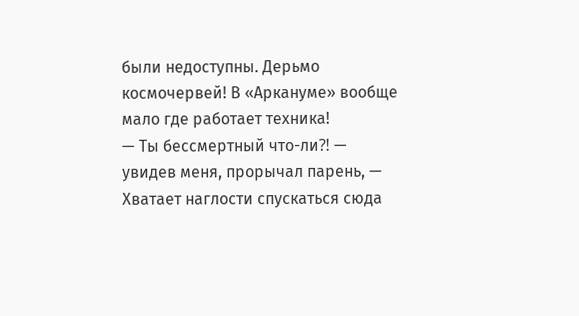были недоступны. Дерьмо космочервей! В «Аркануме» вообще мало где работает техника!
— Ты бессмертный что-ли⁈ — увидев меня, прорычал парень, — Хватает наглости спускаться сюда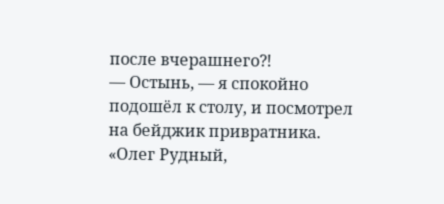после вчерашнего⁈
— Остынь, — я спокойно подошёл к столу, и посмотрел на бейджик привратника. «Олег Рудный,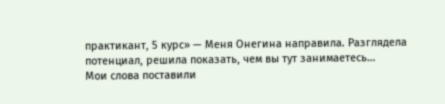практикант, 5 курс» — Меня Онегина направила. Разглядела потенциал, решила показать, чем вы тут занимаетесь…
Мои слова поставили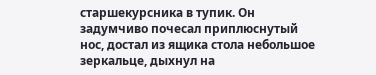старшекурсника в тупик. Он задумчиво почесал приплюснутый нос, достал из ящика стола небольшое зеркальце, дыхнул на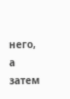него, а затем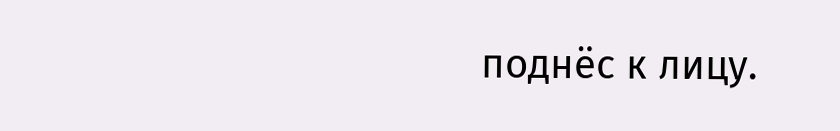поднёс к лицу.